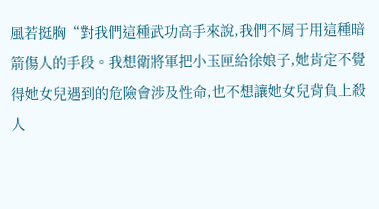風若挺胸“對我們這種武功高手來說,我們不屑于用這種暗箭傷人的手段。我想衛將軍把小玉匣給徐娘子,她肯定不覺得她女兒遇到的危險會涉及性命,也不想讓她女兒背負上殺人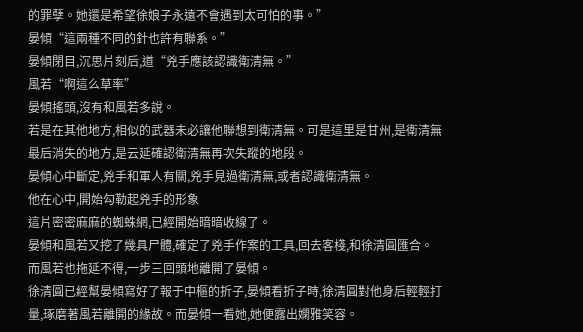的罪孽。她還是希望徐娘子永遠不會遇到太可怕的事。”
晏傾“這兩種不同的針也許有聯系。”
晏傾閉目,沉思片刻后,道“兇手應該認識衛清無。”
風若“啊這么草率”
晏傾搖頭,沒有和風若多說。
若是在其他地方,相似的武器未必讓他聯想到衛清無。可是這里是甘州,是衛清無最后消失的地方,是云延確認衛清無再次失蹤的地段。
晏傾心中斷定,兇手和軍人有關,兇手見過衛清無,或者認識衛清無。
他在心中,開始勾勒起兇手的形象
這片密密麻麻的蜘蛛網,已經開始暗暗收線了。
晏傾和風若又挖了幾具尸體,確定了兇手作案的工具,回去客棧,和徐清圓匯合。
而風若也拖延不得,一步三回頭地離開了晏傾。
徐清圓已經幫晏傾寫好了報于中樞的折子,晏傾看折子時,徐清圓對他身后輕輕打量,琢磨著風若離開的緣故。而晏傾一看她,她便露出嫻雅笑容。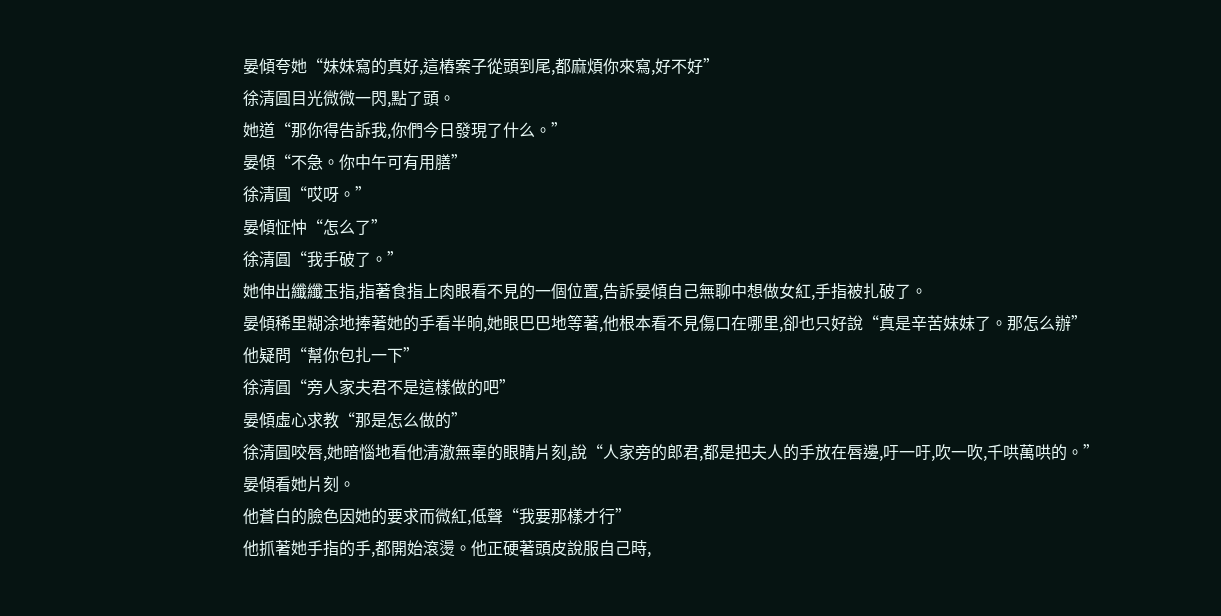晏傾夸她“妹妹寫的真好,這樁案子從頭到尾,都麻煩你來寫,好不好”
徐清圓目光微微一閃,點了頭。
她道“那你得告訴我,你們今日發現了什么。”
晏傾“不急。你中午可有用膳”
徐清圓“哎呀。”
晏傾怔忡“怎么了”
徐清圓“我手破了。”
她伸出纖纖玉指,指著食指上肉眼看不見的一個位置,告訴晏傾自己無聊中想做女紅,手指被扎破了。
晏傾稀里糊涂地捧著她的手看半晌,她眼巴巴地等著,他根本看不見傷口在哪里,卻也只好說“真是辛苦妹妹了。那怎么辦”
他疑問“幫你包扎一下”
徐清圓“旁人家夫君不是這樣做的吧”
晏傾虛心求教“那是怎么做的”
徐清圓咬唇,她暗惱地看他清澈無辜的眼睛片刻,說“人家旁的郎君,都是把夫人的手放在唇邊,吁一吁,吹一吹,千哄萬哄的。”
晏傾看她片刻。
他蒼白的臉色因她的要求而微紅,低聲“我要那樣才行”
他抓著她手指的手,都開始滾燙。他正硬著頭皮說服自己時,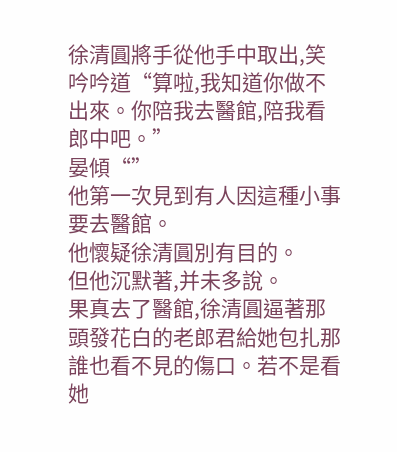徐清圓將手從他手中取出,笑吟吟道“算啦,我知道你做不出來。你陪我去醫館,陪我看郎中吧。”
晏傾“”
他第一次見到有人因這種小事要去醫館。
他懷疑徐清圓別有目的。
但他沉默著,并未多說。
果真去了醫館,徐清圓逼著那頭發花白的老郎君給她包扎那誰也看不見的傷口。若不是看她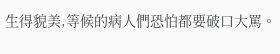生得貌美,等候的病人們恐怕都要破口大罵。